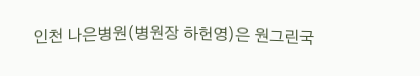인천 나은병원(병원장 하헌영)은 원그린국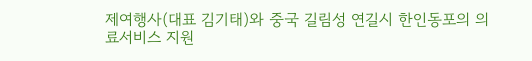제여행사(대표 김기태)와 중국 길림성 연길시 한인동포의 의료서비스 지원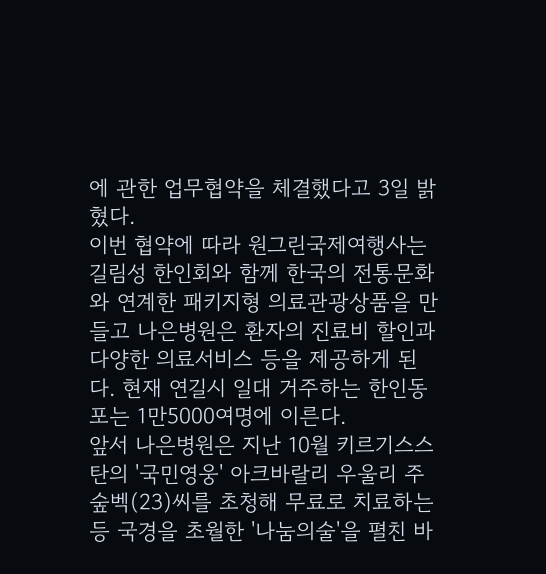에 관한 업무협약을 체결했다고 3일 밝혔다.
이번 협약에 따라 원그린국제여행사는 길림성 한인회와 함께 한국의 전통문화와 연계한 패키지형 의료관광상품을 만들고 나은병원은 환자의 진료비 할인과 다양한 의료서비스 등을 제공하게 된다. 현재 연길시 일대 거주하는 한인동포는 1만5000여명에 이른다.
앞서 나은병원은 지난 10월 키르기스스탄의 '국민영웅' 아크바랄리 우울리 주숲벡(23)씨를 초청해 무료로 치료하는 등 국경을 초월한 '나눔의술'을 펼친 바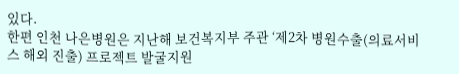있다.
한편 인천 나은병원은 지난해 보건복지부 주관 ‘제2차 병원수출(의료서비스 해외 진출) 프로젝트 발굴지원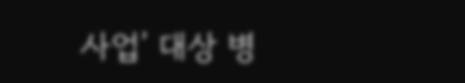사업’ 대상 병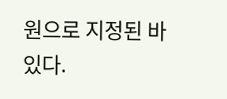원으로 지정된 바 있다.